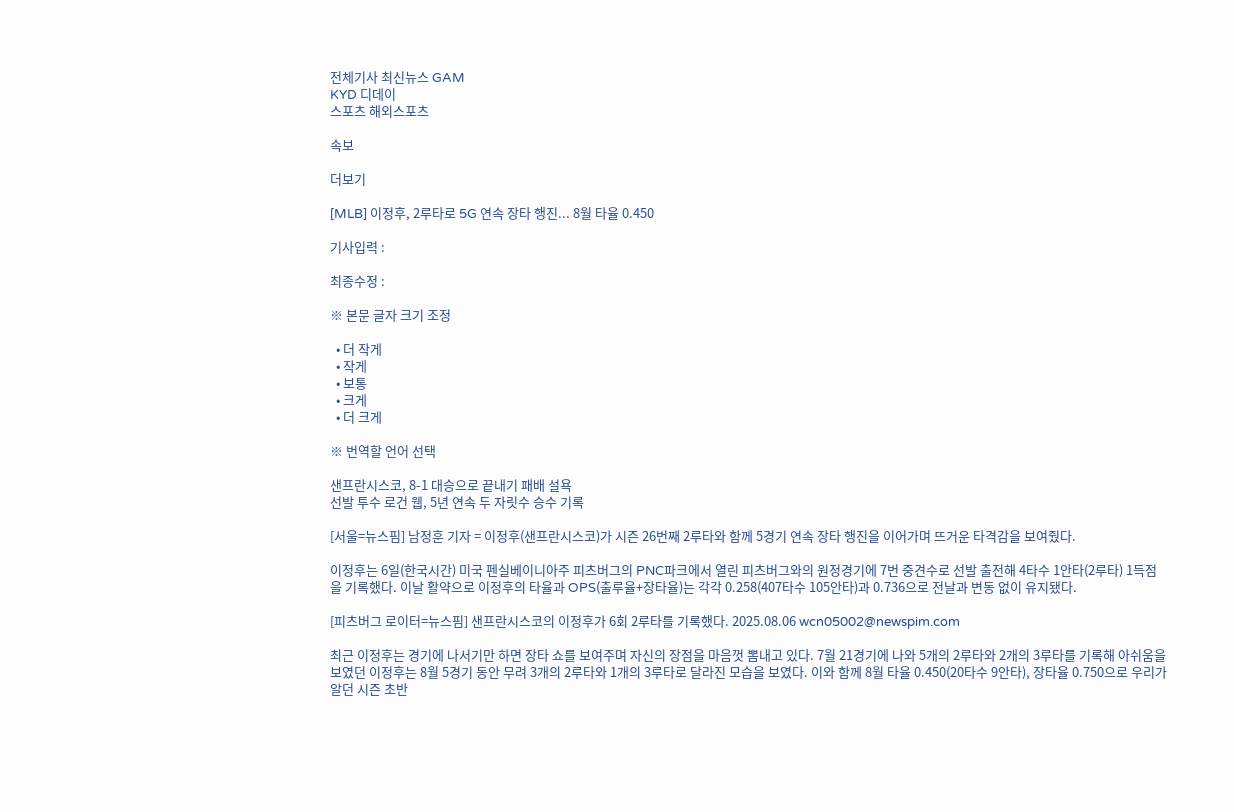전체기사 최신뉴스 GAM
KYD 디데이
스포츠 해외스포츠

속보

더보기

[MLB] 이정후, 2루타로 5G 연속 장타 행진... 8월 타율 0.450

기사입력 :

최종수정 :

※ 본문 글자 크기 조정

  • 더 작게
  • 작게
  • 보통
  • 크게
  • 더 크게

※ 번역할 언어 선택

샌프란시스코, 8-1 대승으로 끝내기 패배 설욕
선발 투수 로건 웹, 5년 연속 두 자릿수 승수 기록

[서울=뉴스핌] 남정훈 기자 = 이정후(샌프란시스코)가 시즌 26번째 2루타와 함께 5경기 연속 장타 행진을 이어가며 뜨거운 타격감을 보여줬다.

이정후는 6일(한국시간) 미국 펜실베이니아주 피츠버그의 PNC파크에서 열린 피츠버그와의 원정경기에 7번 중견수로 선발 출전해 4타수 1안타(2루타) 1득점을 기록했다. 이날 활약으로 이정후의 타율과 OPS(출루율+장타율)는 각각 0.258(407타수 105안타)과 0.736으로 전날과 변동 없이 유지됐다.

[피츠버그 로이터=뉴스핌] 샌프란시스코의 이정후가 6회 2루타를 기록했다. 2025.08.06 wcn05002@newspim.com

최근 이정후는 경기에 나서기만 하면 장타 쇼를 보여주며 자신의 장점을 마음껏 뽐내고 있다. 7월 21경기에 나와 5개의 2루타와 2개의 3루타를 기록해 아쉬움을 보였던 이정후는 8월 5경기 동안 무려 3개의 2루타와 1개의 3루타로 달라진 모습을 보였다. 이와 함께 8월 타율 0.450(20타수 9안타), 장타율 0.750으로 우리가 알던 시즌 초반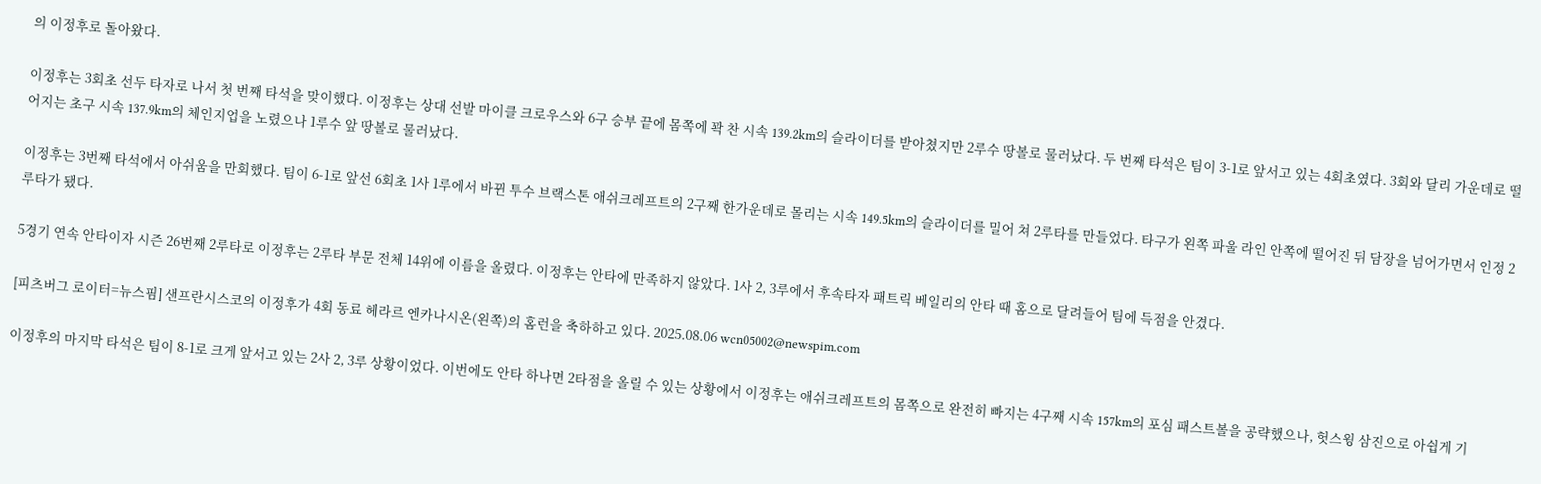의 이정후로 돌아왔다.

이정후는 3회초 선두 타자로 나서 첫 번째 타석을 맞이했다. 이정후는 상대 선발 마이클 크로우스와 6구 승부 끝에 몸쪽에 꽉 찬 시속 139.2km의 슬라이더를 받아쳤지만 2루수 땅볼로 물러났다. 두 번째 타석은 팀이 3-1로 앞서고 있는 4회초였다. 3회와 달리 가운데로 떨어지는 초구 시속 137.9km의 체인지업을 노렸으나 1루수 앞 땅볼로 물러났다.

이정후는 3번째 타석에서 아쉬움을 만회했다. 팀이 6-1로 앞선 6회초 1사 1루에서 바뀐 투수 브랙스톤 애쉬크레프트의 2구째 한가운데로 몰리는 시속 149.5km의 슬라이더를 밀어 쳐 2루타를 만들었다. 타구가 왼쪽 파울 라인 안쪽에 떨어진 뒤 담장을 넘어가면서 인정 2루타가 됐다.

5경기 연속 안타이자 시즌 26번째 2루타로 이정후는 2루타 부문 전체 14위에 이름을 올렸다. 이정후는 안타에 만족하지 않았다. 1사 2, 3루에서 후속타자 패트릭 베일리의 안타 때 홈으로 달려들어 팀에 득점을 안겼다.

[피츠버그 로이터=뉴스핌] 샌프란시스코의 이정후가 4회 동료 헤라르 엔카나시온(왼쪽)의 홈런을 축하하고 있다. 2025.08.06 wcn05002@newspim.com

이정후의 마지막 타석은 팀이 8-1로 크게 앞서고 있는 2사 2, 3루 상황이었다. 이번에도 안타 하나면 2타점을 올릴 수 있는 상황에서 이정후는 애쉬크레프트의 몸쪽으로 완전히 빠지는 4구째 시속 157km의 포심 패스트볼을 공략했으나, 헛스윙 삼진으로 아쉽게 기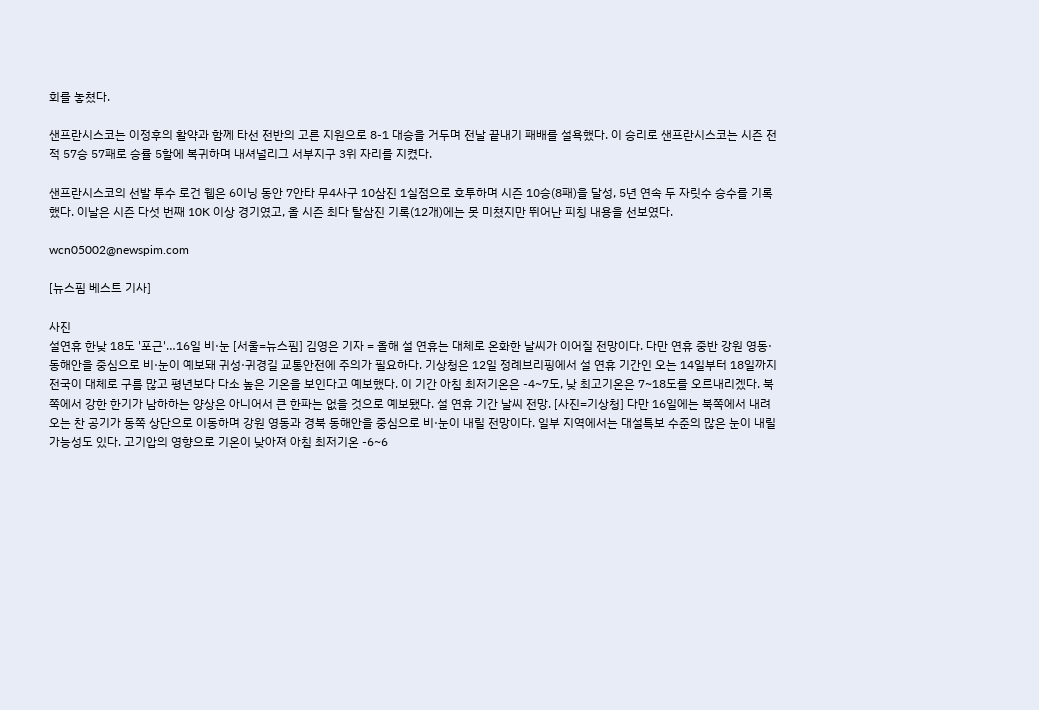회를 놓쳤다.

샌프란시스코는 이정후의 활약과 함께 타선 전반의 고른 지원으로 8-1 대승을 거두며 전날 끝내기 패배를 설욕했다. 이 승리로 샌프란시스코는 시즌 전적 57승 57패로 승률 5할에 복귀하며 내셔널리그 서부지구 3위 자리를 지켰다.

샌프란시스코의 선발 투수 로건 웹은 6이닝 동안 7안타 무4사구 10삼진 1실점으로 호투하며 시즌 10승(8패)을 달성, 5년 연속 두 자릿수 승수를 기록했다. 이날은 시즌 다섯 번째 10K 이상 경기였고, 올 시즌 최다 탈삼진 기록(12개)에는 못 미쳤지만 뛰어난 피칭 내용을 선보였다.

wcn05002@newspim.com

[뉴스핌 베스트 기사]

사진
설연휴 한낮 18도 '포근'…16일 비·눈 [서울=뉴스핌] 김영은 기자 = 올해 설 연휴는 대체로 온화한 날씨가 이어질 전망이다. 다만 연휴 중반 강원 영동·동해안을 중심으로 비·눈이 예보돼 귀성·귀경길 교통안전에 주의가 필요하다. 기상청은 12일 정례브리핑에서 설 연휴 기간인 오는 14일부터 18일까지 전국이 대체로 구름 많고 평년보다 다소 높은 기온을 보인다고 예보했다. 이 기간 아침 최저기온은 -4~7도, 낮 최고기온은 7~18도를 오르내리겠다. 북쪽에서 강한 한기가 남하하는 양상은 아니어서 큰 한파는 없을 것으로 예보됐다. 설 연휴 기간 날씨 전망. [사진=기상청] 다만 16일에는 북쪽에서 내려오는 찬 공기가 동쪽 상단으로 이동하며 강원 영동과 경북 동해안을 중심으로 비·눈이 내릴 전망이다. 일부 지역에서는 대설특보 수준의 많은 눈이 내릴 가능성도 있다. 고기압의 영향으로 기온이 낮아져 아침 최저기온 -6~6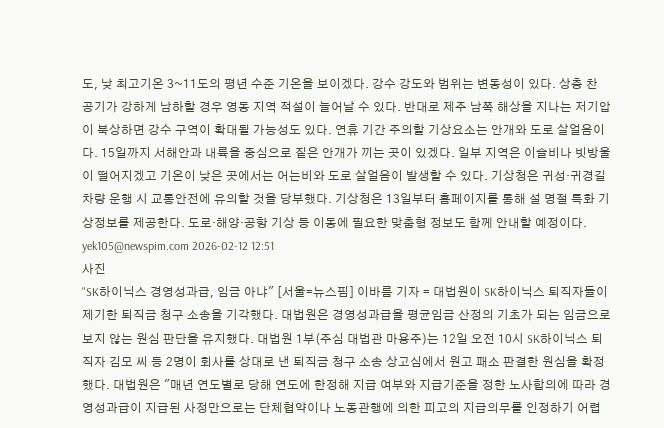도, 낮 최고기온 3~11도의 평년 수준 기온을 보이겠다. 강수 강도와 범위는 변동성이 있다. 상층 찬 공기가 강하게 남하할 경우 영동 지역 적설이 늘어날 수 있다. 반대로 제주 남쪽 해상을 지나는 저기압이 북상하면 강수 구역이 확대될 가능성도 있다. 연휴 기간 주의할 기상요소는 안개와 도로 살얼음이다. 15일까지 서해안과 내륙을 중심으로 짙은 안개가 끼는 곳이 있겠다. 일부 지역은 이슬비나 빗방울이 떨어지겠고 기온이 낮은 곳에서는 어는비와 도로 살얼음이 발생할 수 있다. 기상청은 귀성·귀경길 차량 운행 시 교통안전에 유의할 것을 당부했다. 기상청은 13일부터 홈페이지를 통해 설 명절 특화 기상정보를 제공한다. 도로·해양·공항 기상 등 이동에 필요한 맞춤형 정보도 함께 안내할 예정이다. yek105@newspim.com 2026-02-12 12:51
사진
"SK하이닉스 경영성과급, 임금 아냐" [서울=뉴스핌] 이바름 기자 = 대법원이 SK하이닉스 퇴직자들이 제기한 퇴직금 청구 소송을 기각했다. 대법원은 경영성과급을 평균임금 산정의 기초가 되는 임금으로 보지 않는 원심 판단을 유지했다. 대법원 1부(주심 대법관 마용주)는 12일 오전 10시 SK하이닉스 퇴직자 김모 씨 등 2명이 회사를 상대로 낸 퇴직금 청구 소송 상고심에서 원고 패소 판결한 원심을 확정했다. 대법원은 "매년 연도별로 당해 연도에 한정해 지급 여부와 지급기준을 정한 노사합의에 따라 경영성과급이 지급된 사정만으로는 단체협약이나 노동관행에 의한 피고의 지급의무를 인정하기 어렵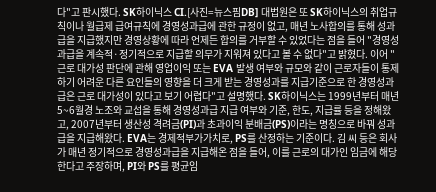다"고 판시했다. SK하이닉스 CI.[사진=뉴스핌DB] 대법원은 또 SK하이닉스의 취업규칙이나 월급제 급여규칙에 경영성과급에 관한 규정이 없고, 매년 노사합의를 통해 성과급을 지급했지만 경영상황에 따라 언제든 합의를 거부할 수 있었다는 점을 들어 "경영성과급을 계속적·정기적으로 지급할 의무가 지워져 있다고 볼 수 없다"고 밝혔다. 이어 "근로 대가성 판단에 관해 영업이익 또는 EVA 발생 여부와 규모와 같이 근로자들이 통제하기 어려운 다른 요인들의 영향을 더 크게 받는 경영성과를 지급기준으로 한 경영성과급은 근로 대가성이 있다고 보기 어렵다"고 설명했다. SK하이닉스는 1999년부터 매년 5~6월경 노조와 교섭을 통해 경영성과급 지급 여부와 기준, 한도, 지급률 등을 정해왔고, 2007년부터 생산성 격려금(PI)과 초과이익 분배금(PS)이라는 명칭으로 바꿔 성과급을 지급해왔다. EVA는 경제적부가가치로, PS를 산정하는 기준이다. 김 씨 등은 회사가 매년 정기적으로 경영성과급을 지급해온 점을 들어, 이를 근로의 대가인 임금에 해당한다고 주장하며, PI와 PS를 평균임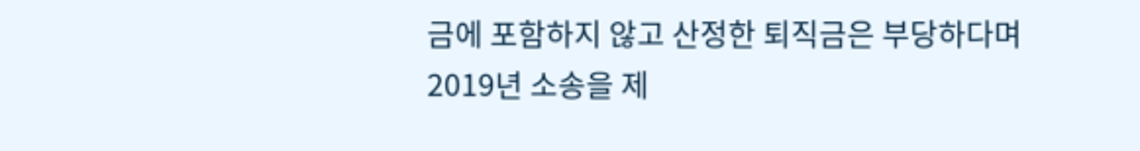금에 포함하지 않고 산정한 퇴직금은 부당하다며 2019년 소송을 제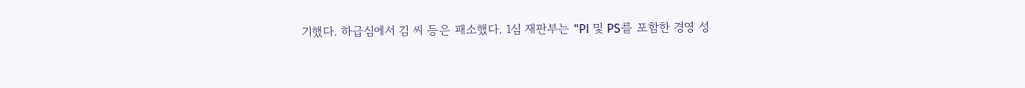기했다. 하급심에서 김 씨 등은 패소했다. 1심 재판부는 "PI 및 PS를 포함한 경영 성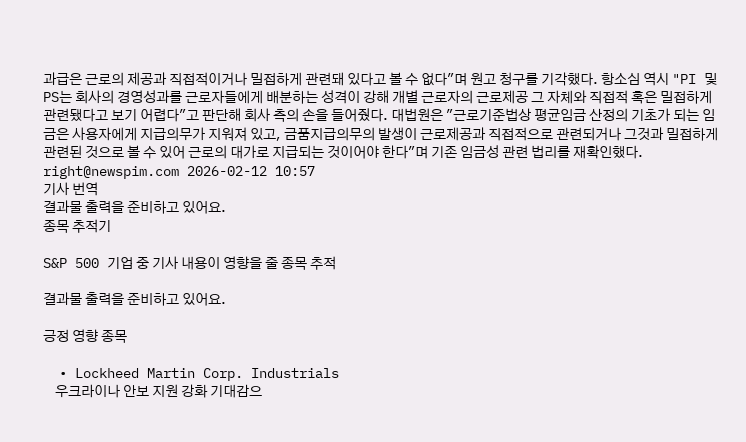과급은 근로의 제공과 직접적이거나 밀접하게 관련돼 있다고 볼 수 없다"며 원고 청구를 기각했다. 항소심 역시 "PI 및 PS는 회사의 경영성과를 근로자들에게 배분하는 성격이 강해 개별 근로자의 근로제공 그 자체와 직접적 혹은 밀접하게 관련됐다고 보기 어렵다"고 판단해 회사 측의 손을 들어줬다. 대법원은 "근로기준법상 평균임금 산정의 기초가 되는 임금은 사용자에게 지급의무가 지워져 있고, 금품지급의무의 발생이 근로제공과 직접적으로 관련되거나 그것과 밀접하게 관련된 것으로 볼 수 있어 근로의 대가로 지급되는 것이어야 한다"며 기존 임금성 관련 법리를 재확인했다.  right@newspim.com 2026-02-12 10:57
기사 번역
결과물 출력을 준비하고 있어요.
종목 추적기

S&P 500 기업 중 기사 내용이 영향을 줄 종목 추적

결과물 출력을 준비하고 있어요.

긍정 영향 종목

  • Lockheed Martin Corp. Industrials
    우크라이나 안보 지원 강화 기대감으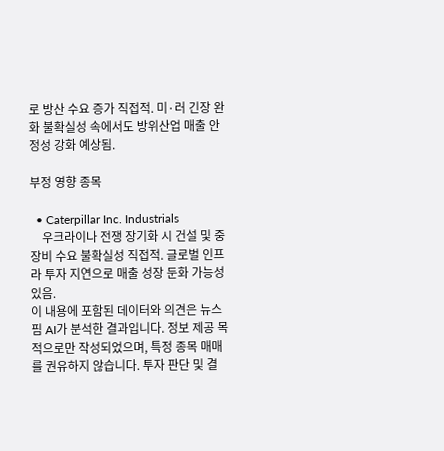로 방산 수요 증가 직접적. 미·러 긴장 완화 불확실성 속에서도 방위산업 매출 안정성 강화 예상됨.

부정 영향 종목

  • Caterpillar Inc. Industrials
    우크라이나 전쟁 장기화 시 건설 및 중장비 수요 불확실성 직접적. 글로벌 인프라 투자 지연으로 매출 성장 둔화 가능성 있음.
이 내용에 포함된 데이터와 의견은 뉴스핌 AI가 분석한 결과입니다. 정보 제공 목적으로만 작성되었으며, 특정 종목 매매를 권유하지 않습니다. 투자 판단 및 결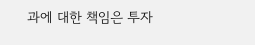과에 대한 책임은 투자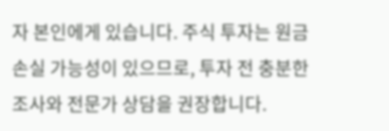자 본인에게 있습니다. 주식 투자는 원금 손실 가능성이 있으므로, 투자 전 충분한 조사와 전문가 상담을 권장합니다.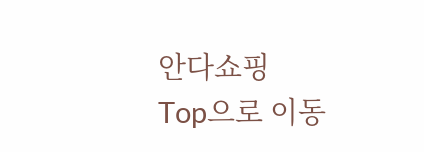안다쇼핑
Top으로 이동